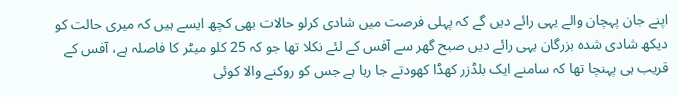اپنے جان پہچان والے یہی رائے دیں گے کہ پہلی فرصت میں شادی کرلو حالات بھی کچھ ایسے ہیں کہ میری حالت کو دیکھ شادی شدہ بزرگان یہی رائے دیں صبح گھر سے آفس کے لئے نکلا تھا جو کہ 25 کلو میٹر کا فاصلہ ہے، آفس کے قریب ہی پہنچا تھا کہ سامنے ایک بلڈزر کھڈا کھودتے جا رہا ہے جس کو روکنے والا کوئی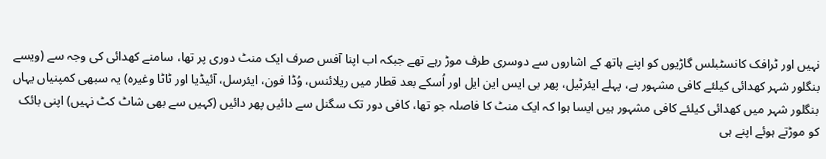نہیں اور ٹرافک کانسٹبلس گاڑیوں کو اپنے ہاتھ کے اشاروں سے دوسری طرف موڑ رہے تھے جبکہ اب اپنا آفس صرف ایک منٹ دوری پر تھا، سامنے کھدائی کی وجہ سے (ویسے بنگلور شہر کھدائی کیلئے کافی مشہور ہے، پہلے ایئرٹیل، پھر بی ایس این ایل اور اُسکے بعد قطار میں ریلائنس، وُڈا فون، ایئرسل، آئیڈیا اور ٹاٹا وغیرہ) یہ سبھی کمپنیاں یہاں بنگلور شہر میں کھدائی کیلئے کافی مشہور ہیں ایسا ہوا کہ ایک منٹ کا فاصلہ جو تھا، کافی دور تک سگنل سے دائیں پھر دائیں (کہیں سے بھی شاٹ کٹ نہیں) اپنی بائک کو موڑتے ہوئے اپنے ہی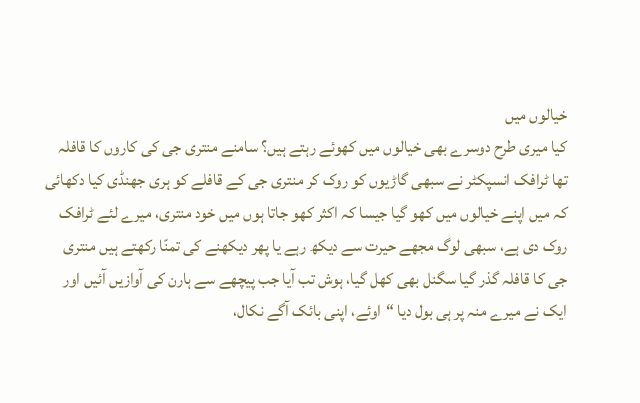خیالوں میں
کیا میری طرح دوسرے بھی خیالوں میں کھوئے رہتے ہیں؟ سامنے منتری جی کی کاروں کا قافلہ تھا ٹرافک انسپکٹر نے سبھی گاڑیوں کو روک کر منتری جی کے قافلے کو ہری جھنڈی کیا دکھائی کہ میں اپنے خیالوں میں کھو گیا جیسا کہ اکثر کھو جاتا ہوں میں خود منتری، میرے لئے ٹرافک روک دی ہے، سبھی لوگ مجھے حیرت سے دیکھ رہے یا پھر دیکھنے کی تمنّا رکھتے ہیں منتری جی کا قافلہ گذر گیا سگنل بھی کھل گیا، ہوش تب آیا جب پیچھے سے ہارن کی آوازیں آئیں اور ایک نے میرے منہ پر ہی بول دیا “اوئے، اپنی بائک آگے نکال،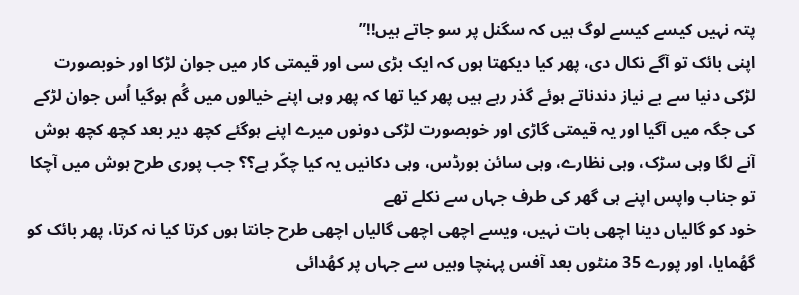پتہ نہیں کیسے کیسے لوگ ہیں کہ سگنل پر سو جاتے ہیں!!”
اپنی بائک تو آگے نکال دی، پھر کیا دیکھتا ہوں کہ ایک بڑی سی اور قیمتی کار میں جوان لڑکا اور خوبصورت لڑکی دنیا سے بے نیاز دندناتے ہوئے گذر رہے ہیں پھر کیا تھا کہ پھر وہی اپنے خیالوں میں گُم ہوگیا اُس جوان لڑکے کی جگہ میں آگیا اور یہ قیمتی گاڑی اور خوبصورت لڑکی دونوں میرے اپنے ہوگئے کچھ دیر بعد کچھ کچھ ہوش آنے لگا وہی سڑک، وہی نظارے، وہی سائن بورڈس، وہی دکانیں یہ کیا چکّر ہے؟؟ جب پوری طرح ہوش میں آچکا تو جناب واپس اپنے ہی گھر کی طرف جہاں سے نکلے تھے
خود کو گالیاں دینا اچھی بات نہیں، ویسے اچھی اچھی گالیاں اچھی طرح جانتا ہوں کرتا کیا نہ کرتا، پھر بائک کو گھُمایا، اور پورے 35 منٹوں بعد آفس پہنچا وہیں سے جہاں پر کھُدائی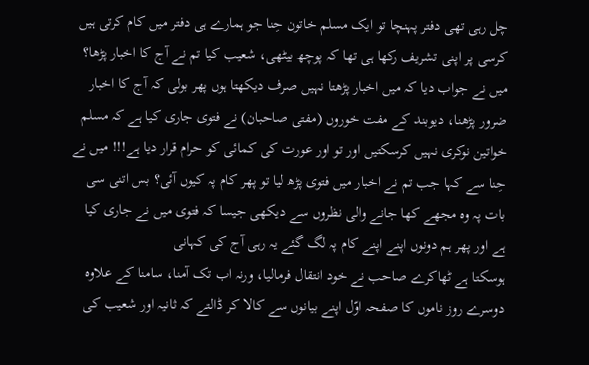چل رہی تھی دفتر پہنچا تو ایک مسلم خاتون حِنا جو ہمارے ہی دفتر میں کام کرتی ہیں کرسی پر اپنی تشریف رکھا ہی تھا کہ پوچھ بیٹھی، شعیب کیا تم نے آج کا اخبار پڑھا؟ میں نے جواب دیا کہ میں اخبار پڑھتا نہیں صرف دیکھتا ہوں پھر بولی کہ آج کا اخبار ضرور پڑھنا، دیوبند کے مفت خوروں (مفتی صاحبان) نے فتوی جاری کیا ہے کہ مسلم خواتین نوکری نہیں کرسکتیں اور تو اور عورت کی کمائی کو حرام قرار دیا ہے!!! میں نے حِنا سے کہا جب تم نے اخبار میں فتوی پڑھ لیا تو پھر کام پہ کیوں آئی؟ بس اتنی سی بات پہ وہ مجھے کھا جانے والی نظروں سے دیکھی جیسا کہ فتوی میں نے جاری کیا ہے اور پھر ہم دونوں اپنے اپنے کام پہ لگ گئے یہ رہی آج کی کہانی
ہوسکتا ہے ٹھاکرے صاحب نے خود انتقال فرمالیا، ورنہ اب تک آمنا، سامنا کے علاوہ دوسرے روز ناموں کا صفحہ اوّل اپنے بیانوں سے کالا کر ڈالتے کہ ثانیہ اور شعیب کی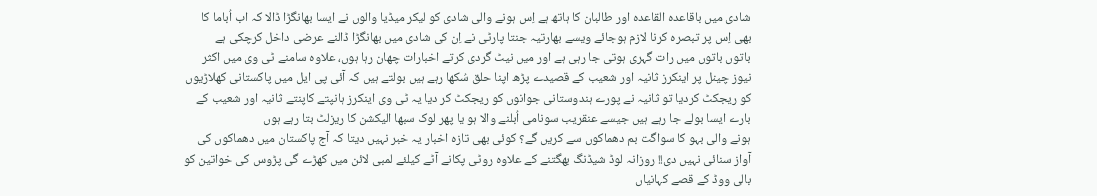شادی میں باقاعدہ القاعدہ اور طالبان کا ہاتھ ہے اِس ہونے والی شادی کو لیکر میڈیا والوں نے ایسا بھانگڑا ڈالا کہ اب اُباما کا بھی اِس پر تبصرہ کرنا لازم ہوجائے ویسے بھارتیہ جنتا پارٹی نے اِن کی شادی میں بھانگڑا ڈالنے عرضی داخل کرچکی ہے
باتوں باتوں میں رات گہری ہوتی جا رہی ہے اور میں نیٹ گردی کرتے اخبارات چھان رہا ہوں، علاوہ سامنے ٹی وی میں اکثر نیوز چینل پر اینکرز ثانیہ اور شعیب کے قصیدے پڑھ اپنا حلق سُکھا رہے ہیں بولتے ہیں کہ آئی پی ایل میں پاکستانی کھلاڑیوں کو ریجکٹ کردیا تو ثانیہ نے پورے ہندوستانی جوانوں کو ریجکٹ کر دیا یہ ٹی وی اینکرز ہانپتے کاپنتے ثانیہ اور شعیب کے بارے ایسا بولے جا رہے ہیں جیسے عنقریب سونامی اُبلنے والا ہو یا پھر لوک سبھا الیکشن کا ریزلٹ بتا رہے ہوں
ہونے والی بہو کا سواگت بم دھماکوں سے کریں گے؟ کوئی بھی تازہ اخبار یہ خبر نہیں دیتا کہ آج پاکستان میں دھماکوں کی آواز سنائی نہیں دی!! روزانہ لوڈ شیڈنگ بھگتنے کے علاوہ روٹی پکانے آٹے کیلئے لمبی لائن میں کھڑے گی پڑوس کی خواتین کو بالی ووڈ کے قصے کہانیاں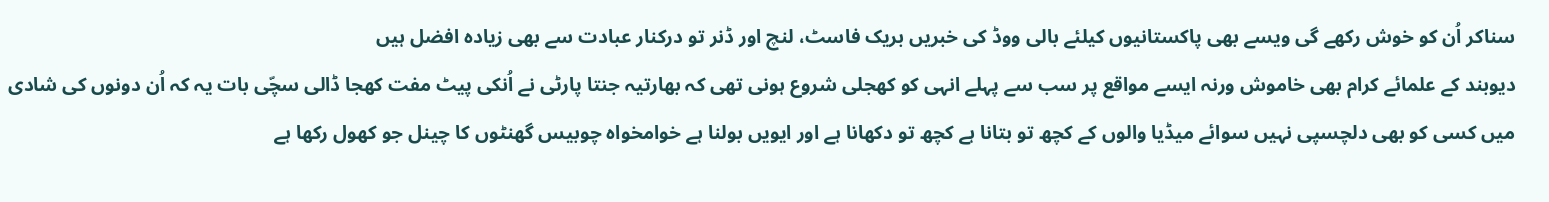سناکر اُن کو خوش رکھے گی ویسے بھی پاکستانیوں کیلئے بالی ووڈ کی خبریں بریک فاسٹ، لنچ اور ڈنر تو درکنار عبادت سے بھی زیادہ افضل ہیں
دیوبند کے علمائے کرام بھی خاموش ورنہ ایسے مواقع پر سب سے پہلے انہی کو کھجلی شروع ہونی تھی کہ بھارتیہ جنتا پارٹی نے اُنکی پیٹ مفت کھجا ڈالی سچّی بات یہ کہ اُن دونوں کی شادی میں کسی کو بھی دلچسپی نہیں سوائے میڈیا والوں کے کچھ تو بتانا ہے کچھ تو دکھانا ہے اور ایویں بولنا ہے خوامخواہ چوبیس گھنٹوں کا چینل جو کھول رکھا ہے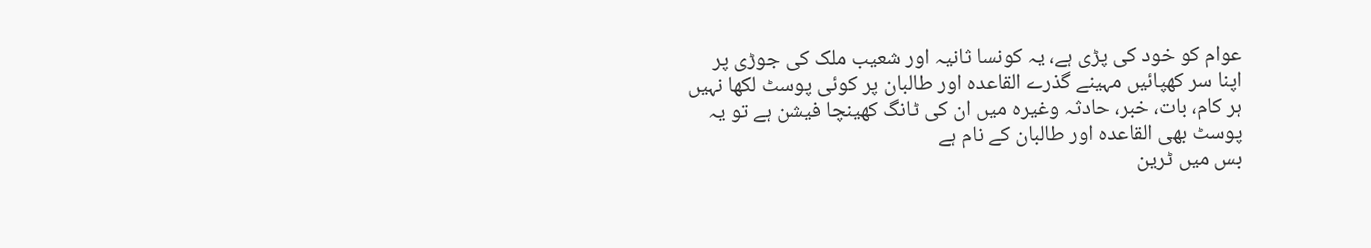عوام کو خود کی پڑی ہے، یہ کونسا ثانیہ اور شعیب ملک کی جوڑی پر اپنا سر کھپائیں مہینے گذرے القاعدہ اور طالبان پر کوئی پوسٹ لکھا نہیں ہر کام، بات، خبر، حادثہ وغیرہ میں ان کی ٹانگ کھینچا فیشن ہے تو یہ پوسٹ بھی القاعدہ اور طالبان کے نام ہے
بس میں ٹرین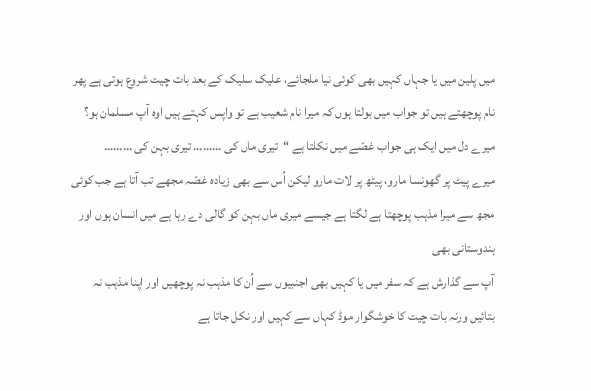میں پلین میں یا جہاں کہیں بھی کوئی نیا ملجائے، علیک سلیک کے بعد بات چیت شروع ہوتی ہے پھر نام پوچھتے ہیں تو جواب میں بولتا ہوں کہ میرا نام شعیب ہے تو واپس کہتے ہیں اوہ آپ مسلمان ہو؟
میرے دل میں ایک ہی جواب غصّے میں نکلتا ہے “تیری ماں کی ……… تیری بہن کی ………
میرے پیٹ پر گھونسا مارو، پیٹھ پر لات مارو لیکن اُس سے بھی زیادہ غصّہ مجھے تب آتا ہے جب کوئی مجھ سے میرا مذہب پوچھتا ہے لگتا ہے جیسے میری ماں بہن کو گالی دے رہا ہے میں انسان ہوں اور ہندوستانی بھی
آپ سے گذارش ہے کہ سفر میں یا کہیں بھی اجنبیوں سے اُن کا مذہب نہ پوچھیں اور اپنا مذہب نہ بتائیں ورنہ بات چیت کا خوشگوار موڈ کہاں سے کہیں اور نکل جاتا ہے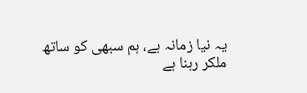یہ نیا زمانہ ہے، ہم سبھی کو ساتھ ملکر رہنا ہے